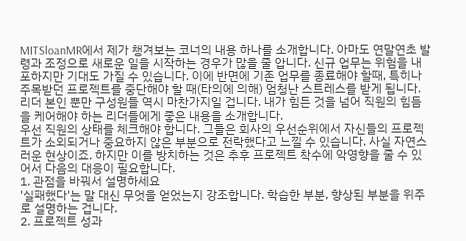MITSloanMR에서 제가 챙겨보는 코너의 내용 하나를 소개합니다. 아마도 연말연초 발령과 조정으로 새로운 일을 시작하는 경우가 많을 줄 압니다. 신규 업무는 위험을 내포하지만 기대도 가질 수 있습니다. 이에 반면에 기존 업무를 종료해야 할때, 특히나 주목받던 프로젝트를 중단해야 할 때(타의에 의해) 엄청난 스트레스를 받게 됩니다. 리더 본인 뿐만 구성원들 역시 마찬가지일 겁니다. 내가 힘든 것을 넘어 직원의 힘듬을 케어해야 하는 리더들에게 좋은 내용을 소개합니다.
우선 직원의 상태를 체크해야 합니다. 그들은 회사의 우선순위에서 자신들의 프로젝트가 소외되거나 중요하지 않은 부분으로 전락했다고 느낄 수 있습니다. 사실 자연스러운 현상이죠. 하지만 이를 방치하는 것은 추후 프로젝트 착수에 악영향을 줄 수 있어서 다음의 대응이 필요합니다.
1. 관점을 바꿔서 설명하세요
'실패했다'는 말 대신 무엇을 얻었는지 강조합니다. 학습한 부분, 향상된 부분을 위주로 설명하는 겁니다.
2. 프로젝트 성과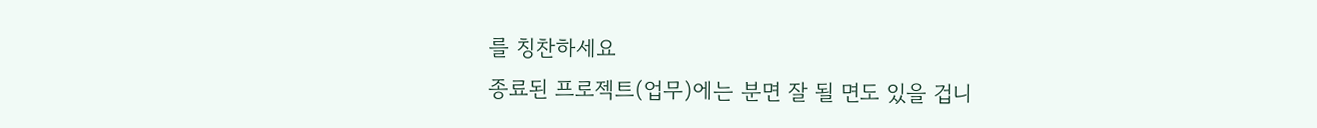를 칭찬하세요
종료된 프로젝트(업무)에는 분면 잘 될 면도 있을 겁니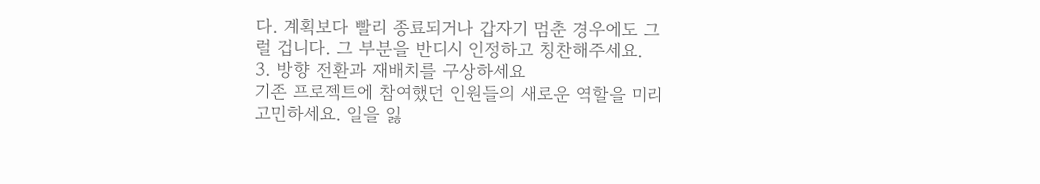다. 계획보다 빨리 종료되거나 갑자기 멈춘 경우에도 그럴 겁니다. 그 부분을 반디시 인정하고 칭찬해주세요.
3. 방향 전환과 재배치를 구상하세요
기존 프로젝트에 참여했던 인원들의 새로운 역할을 미리 고민하세요. 일을 잃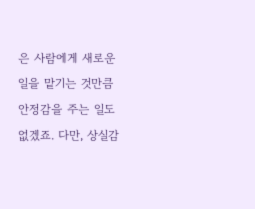은 사람에게 새로운 일을 맡기는 것만큼 안정감을 주는 일도 없겠죠. 다만, 상실감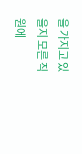을 가지고 있을지 모른 직원에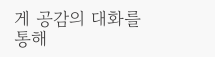게 공감의 대화를 통해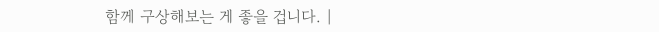함께 구상해보는 게 좋을 겁니다. |